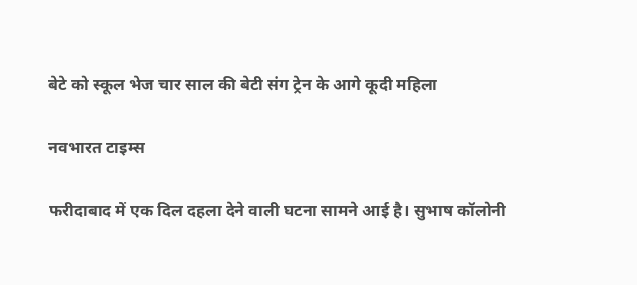बेटे को स्कूल भेज चार साल की बेटी संग ट्रेन के आगे कूदी महिला

नवभारत टाइम्स

फरीदाबाद में एक दिल दहला देने वाली घटना सामने आई है। सुभाष कॉलोनी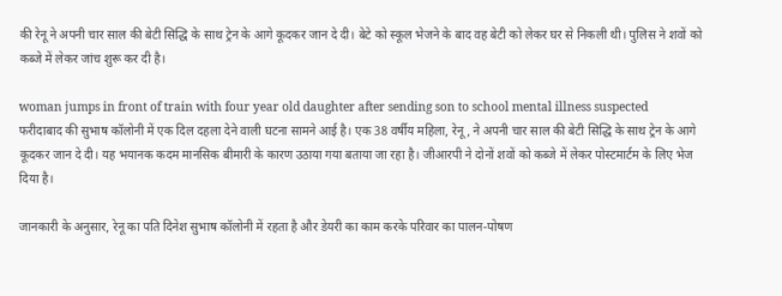की रेनू ने अपनी चार साल की बेटी सिद्धि के साथ ट्रेन के आगे कूदकर जान दे दी। बेटे को स्कूल भेजने के बाद वह बेटी को लेकर घर से निकली थी। पुलिस ने शवों को कब्जे में लेकर जांच शुरू कर दी है।

woman jumps in front of train with four year old daughter after sending son to school mental illness suspected
फरीदाबाद की सुभाष कॉलोनी में एक दिल दहला देने वाली घटना सामने आई है। एक 38 वर्षीय महिला, रेनू, ने अपनी चार साल की बेटी सिद्धि के साथ ट्रेन के आगे कूदकर जान दे दी। यह भयानक कदम मानसिक बीमारी के कारण उठाया गया बताया जा रहा है। जीआरपी ने दोनों शवों को कब्जे में लेकर पोस्टमार्टम के लिए भेज दिया है।

जानकारी के अनुसार, रेनू का पति दिनेश सुभाष कॉलोनी में रहता है और डेयरी का काम करके परिवार का पालन-पोषण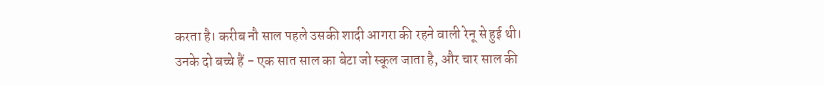करता है। करीब नौ साल पहले उसकी शादी आगरा की रहने वाली रेनू से हुई थी। उनके दो बच्चे हैं - एक सात साल का बेटा जो स्कूल जाता है, और चार साल की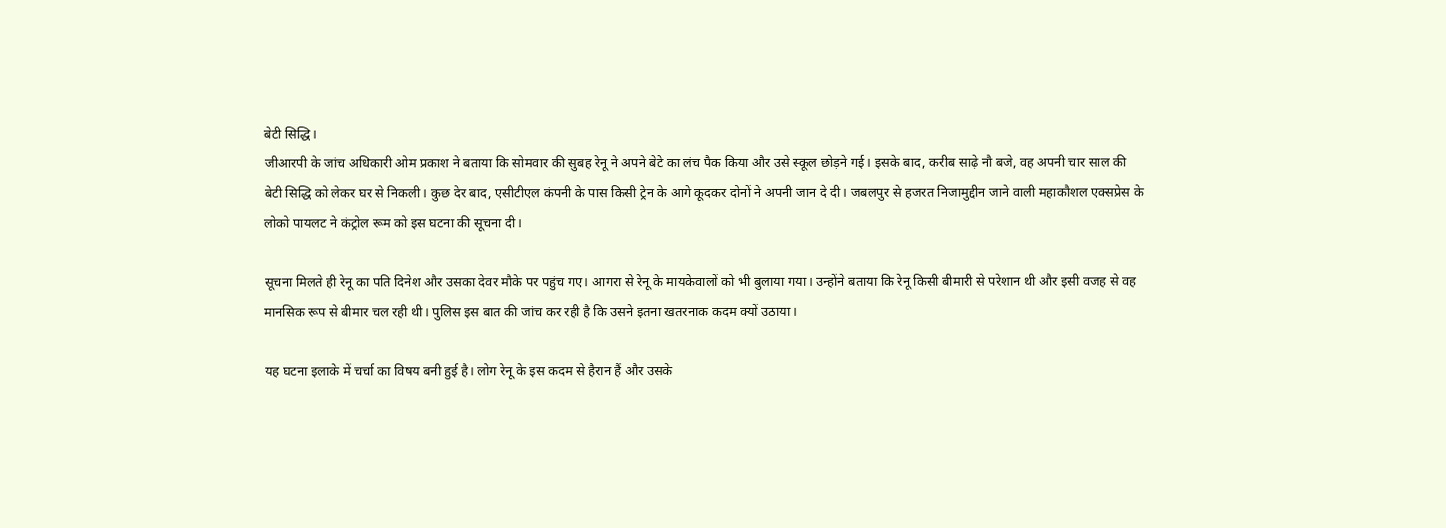बेटी सिद्धि।
जीआरपी के जांच अधिकारी ओम प्रकाश ने बताया कि सोमवार की सुबह रेनू ने अपने बेटे का लंच पैक किया और उसे स्कूल छोड़ने गई। इसके बाद, करीब साढ़े नौ बजे, वह अपनी चार साल की बेटी सिद्धि को लेकर घर से निकली। कुछ देर बाद, एसीटीएल कंपनी के पास किसी ट्रेन के आगे कूदकर दोनों ने अपनी जान दे दी। जबलपुर से हजरत निजामुद्दीन जाने वाली महाकौशल एक्सप्रेस के लोको पायलट ने कंट्रोल रूम को इस घटना की सूचना दी।

सूचना मिलते ही रेनू का पति दिनेश और उसका देवर मौके पर पहुंच गए। आगरा से रेनू के मायकेवालों को भी बुलाया गया। उन्होंने बताया कि रेनू किसी बीमारी से परेशान थी और इसी वजह से वह मानसिक रूप से बीमार चल रही थी। पुलिस इस बात की जांच कर रही है कि उसने इतना खतरनाक कदम क्यों उठाया।

यह घटना इलाके में चर्चा का विषय बनी हुई है। लोग रेनू के इस कदम से हैरान हैं और उसके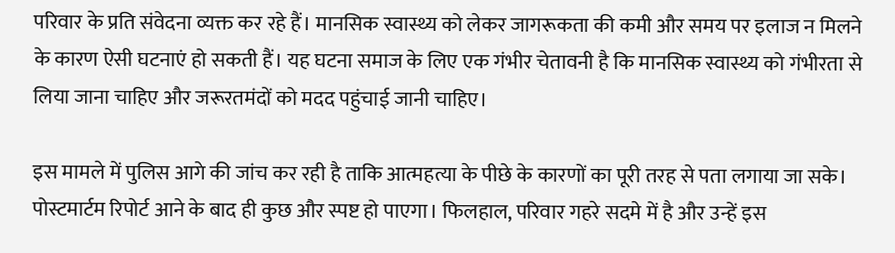परिवार के प्रति संवेदना व्यक्त कर रहे हैं। मानसिक स्वास्थ्य को लेकर जागरूकता की कमी और समय पर इलाज न मिलने के कारण ऐसी घटनाएं हो सकती हैं। यह घटना समाज के लिए एक गंभीर चेतावनी है कि मानसिक स्वास्थ्य को गंभीरता से लिया जाना चाहिए और जरूरतमंदों को मदद पहुंचाई जानी चाहिए।

इस मामले में पुलिस आगे की जांच कर रही है ताकि आत्महत्या के पीछे के कारणों का पूरी तरह से पता लगाया जा सके। पोस्टमार्टम रिपोर्ट आने के बाद ही कुछ और स्पष्ट हो पाएगा। फिलहाल, परिवार गहरे सदमे में है और उन्हें इस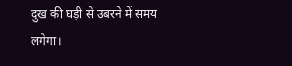दुख की घड़ी से उबरने में समय लगेगा।